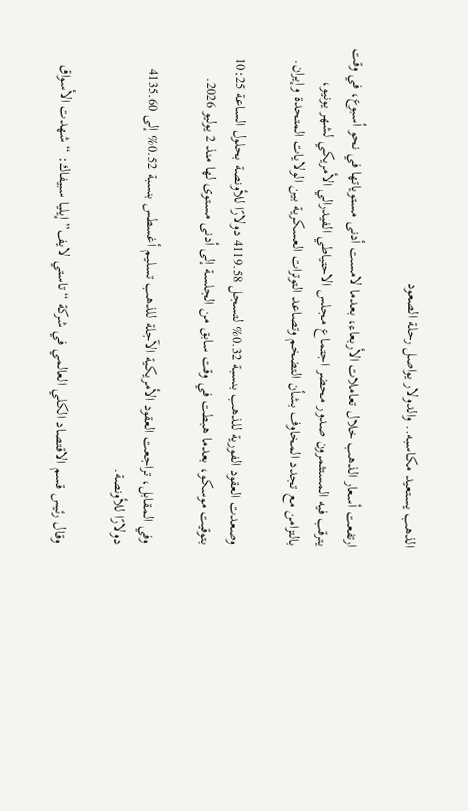الذهب يستعيد مكاسبه.. والدولار يواصل رحلة الصعود

ارتفعت أسعار الذهب خلال تعاملات الأربعاء، بعدما لامست أدنى مستوياتها في نحو أسبوع، في وقت يترقب فيه المستثمرون صدور محضر اجتماع مجلس الاحتياطي الفيدرالي الأمريكي لشهر يونيو، بالتزامن مع تجدد المخاوف بشأن التضخم وتصاعد التوترات العسكرية بين الولايات المتحدة وإيران.

وصعدت العقود الفورية للذهب بنسبة 0.32% لتسجل 4119.58 دولارًا للأونصة بحلول الساعة 10:25 بتوقيت موسكو، بعدما هبطت في وقت سابق من الجلسة إلى أدنى مستوى لها منذ 2 يوليو 2026.

وفي المقابل، تراجعت العقود الأمريكية الآجلة للذهب تسليم أغسطس بنسبة 0.52% إلى 4135.60 دولارًا للأونصة.

وقال رئيس قسم الاقتصاد الكلي العالمي في شركة “تاستي لايف” إيليا سبيفاك: “شهدت الأسواق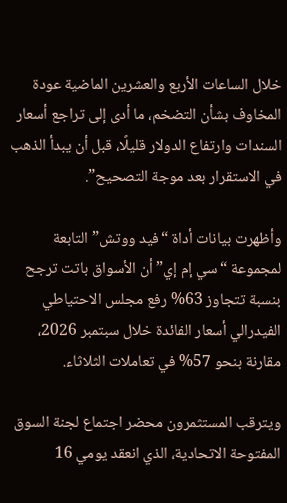خلال الساعات الأربع والعشرين الماضية عودة المخاوف بشأن التضخم، ما أدى إلى تراجع أسعار السندات وارتفاع الدولار قليلًا، قبل أن يبدأ الذهب في الاستقرار بعد موجة التصحيح”.

وأظهرت بيانات أداة “فيد ووتش” التابعة لمجموعة “سي إم إي” أن الأسواق باتت ترجح بنسبة تتجاوز 63% رفع مجلس الاحتياطي الفيدرالي أسعار الفائدة خلال سبتمبر 2026، مقارنة بنحو 57% في تعاملات الثلاثاء.

ويترقب المستثمرون محضر اجتماع لجنة السوق المفتوحة الاتحادية، الذي انعقد يومي 16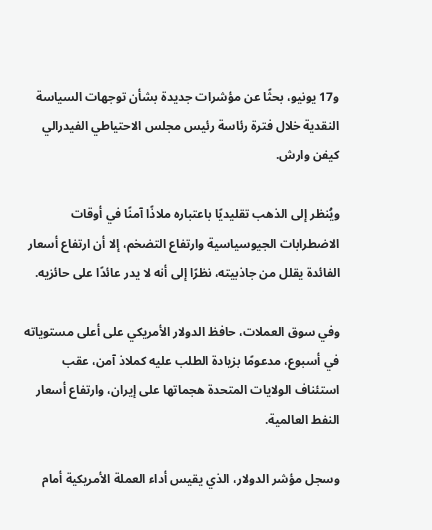و17 يونيو، بحثًا عن مؤشرات جديدة بشأن توجهات السياسة النقدية خلال فترة رئاسة رئيس مجلس الاحتياطي الفيدرالي كيفن وارش.

ويُنظر إلى الذهب تقليديًا باعتباره ملاذًا آمنًا في أوقات الاضطرابات الجيوسياسية وارتفاع التضخم، إلا أن ارتفاع أسعار الفائدة يقلل من جاذبيته، نظرًا إلى أنه لا يدر عائدًا على حائزيه.

وفي سوق العملات، حافظ الدولار الأمريكي على أعلى مستوياته في أسبوع، مدعومًا بزيادة الطلب عليه كملاذ آمن، عقب استئناف الولايات المتحدة هجماتها على إيران، وارتفاع أسعار النفط العالمية.

وسجل مؤشر الدولار، الذي يقيس أداء العملة الأمريكية أمام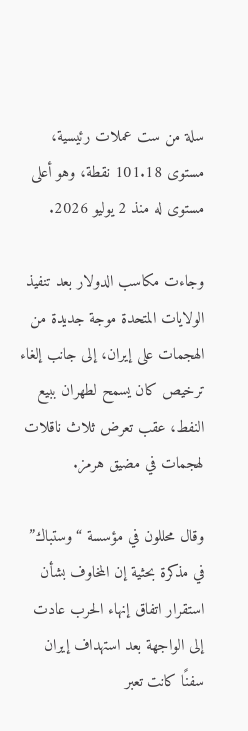سلة من ست عملات رئيسية، مستوى 101.18 نقطة، وهو أعلى مستوى له منذ 2 يوليو 2026.

وجاءت مكاسب الدولار بعد تنفيذ الولايات المتحدة موجة جديدة من الهجمات على إيران، إلى جانب إلغاء ترخيص كان يسمح لطهران ببيع النفط، عقب تعرض ثلاث ناقلات لهجمات في مضيق هرمز.

وقال محللون في مؤسسة “وستباك” في مذكرة بحثية إن المخاوف بشأن استقرار اتفاق إنهاء الحرب عادت إلى الواجهة بعد استهداف إيران سفنًا كانت تعبر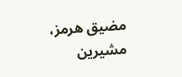مضيق هرمز، مشيرين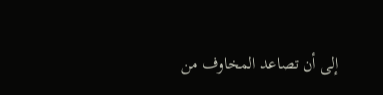إلى أن تصاعد المخاوف من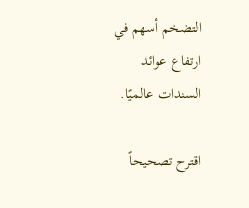التضخم أسهم في ارتفاع عوائد السندات عالميًا.

اقترح تصحيحاً